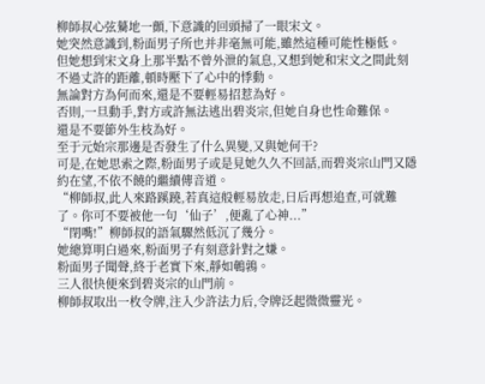柳師叔心弦驀地一顫,下意識的回頭掃了一眼宋文。
她突然意識到,粉面男子所也并非毫無可能,雖然這種可能性極低。
但她想到宋文身上那半點不曾外泄的氣息,又想到她和宋文之間此刻不過丈許的距離,頓時壓下了心中的悸動。
無論對方為何而來,還是不要輕易招惹為好。
否則,一旦動手,對方或許無法逃出碧炎宗,但她自身也性命難保。
還是不要節外生枝為好。
至于元始宗那邊是否發生了什么異變,又與她何干?
可是,在她思索之際,粉面男子或是見她久久不回話,而碧炎宗山門又隱約在望,不依不饒的繼續傳音道。
“柳師叔,此人來路蹊蹺,若真這般輕易放走,日后再想追查,可就難了。你可不要被他一句‘仙子’,便亂了心神...”
“閉嘴!”柳師叔的語氣驟然低沉了幾分。
她總算明白過來,粉面男子有刻意針對之嫌。
粉面男子聞聲,終于老實下來,靜如鵪鶉。
三人很快便來到碧炎宗的山門前。
柳師叔取出一枚令牌,注入少許法力后,令牌泛起微微靈光。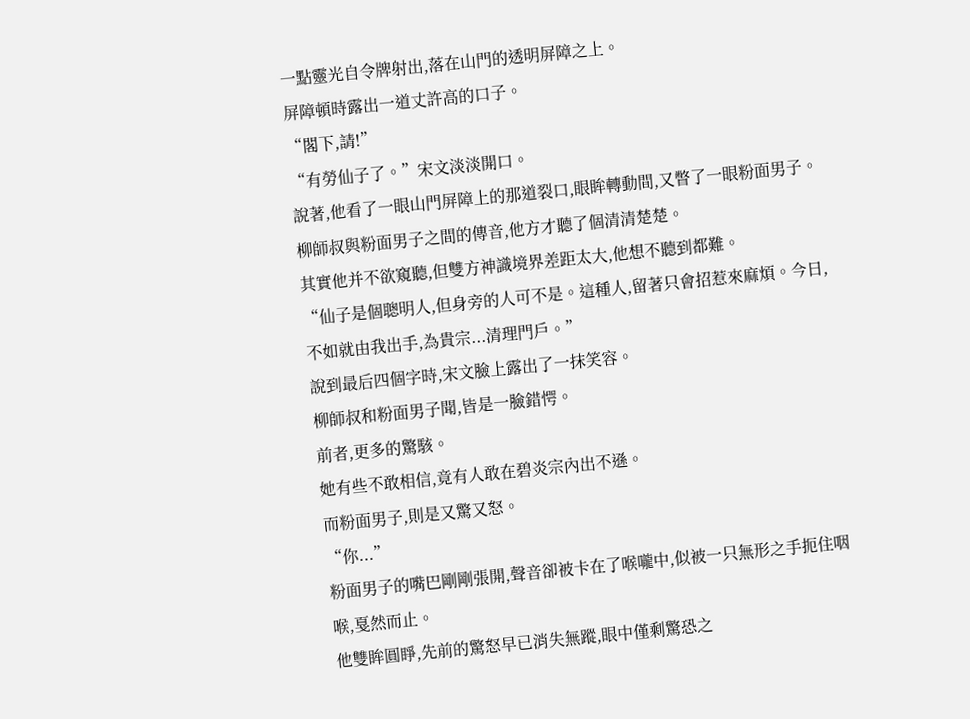一點靈光自令牌射出,落在山門的透明屏障之上。
屏障頓時露出一道丈許高的口子。
“閣下,請!”
“有勞仙子了。”宋文淡淡開口。
說著,他看了一眼山門屏障上的那道裂口,眼眸轉動間,又瞥了一眼粉面男子。
柳師叔與粉面男子之間的傳音,他方才聽了個清清楚楚。
其實他并不欲窺聽,但雙方神識境界差距太大,他想不聽到都難。
“仙子是個聰明人,但身旁的人可不是。這種人,留著只會招惹來麻煩。今日,不如就由我出手,為貴宗...清理門戶。”
說到最后四個字時,宋文臉上露出了一抹笑容。
柳師叔和粉面男子聞,皆是一臉錯愕。
前者,更多的驚駭。
她有些不敢相信,竟有人敢在碧炎宗內出不遜。
而粉面男子,則是又驚又怒。
“你...”
粉面男子的嘴巴剛剛張開,聲音卻被卡在了喉嚨中,似被一只無形之手扼住咽喉,戛然而止。
他雙眸圓睜,先前的驚怒早已消失無蹤,眼中僅剩驚恐之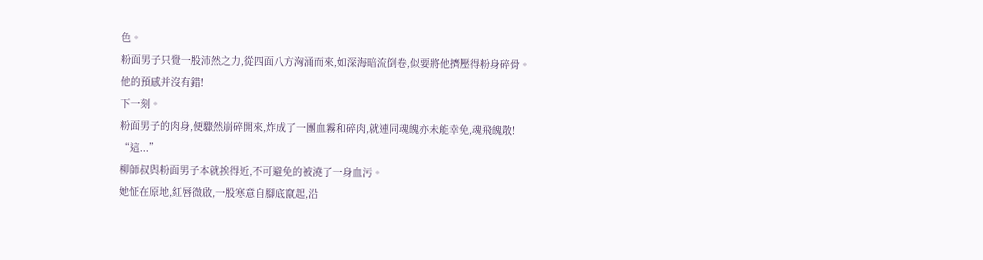色。
粉面男子只覺一股沛然之力,從四面八方洶涌而來,如深海暗流倒卷,似要將他擠壓得粉身碎骨。
他的預感并沒有錯!
下一刻。
粉面男子的肉身,便驟然崩碎開來,炸成了一團血霧和碎肉,就連同魂魄亦未能幸免,魂飛魄散!
“這...”
柳師叔與粉面男子本就挨得近,不可避免的被澆了一身血污。
她怔在原地,紅唇微啟,一股寒意自腳底竄起,沿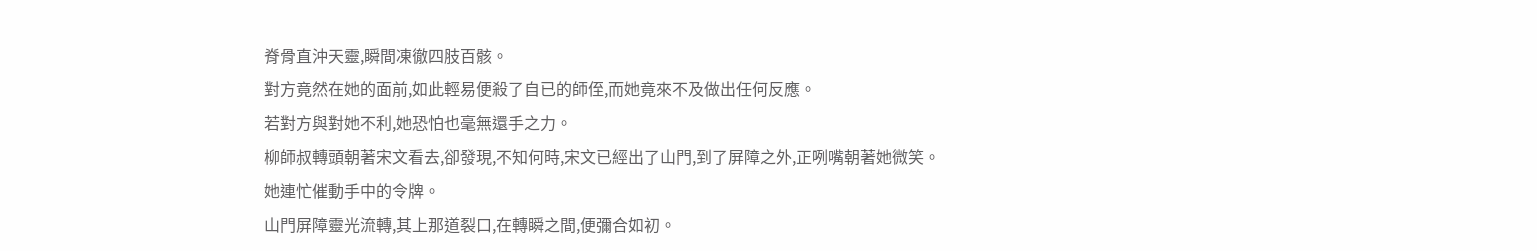脊骨直沖天靈,瞬間凍徹四肢百骸。
對方竟然在她的面前,如此輕易便殺了自已的師侄,而她竟來不及做出任何反應。
若對方與對她不利,她恐怕也毫無還手之力。
柳師叔轉頭朝著宋文看去,卻發現,不知何時,宋文已經出了山門,到了屏障之外,正咧嘴朝著她微笑。
她連忙催動手中的令牌。
山門屏障靈光流轉,其上那道裂口,在轉瞬之間,便彌合如初。